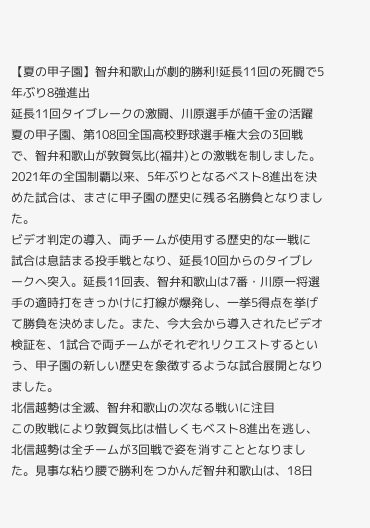【夏の甲子園】智弁和歌山が劇的勝利!延長11回の死闘で5年ぶり8強進出
延長11回タイブレークの激闘、川原選手が値千金の活躍
夏の甲子園、第108回全国高校野球選手権大会の3回戦で、智弁和歌山が敦賀気比(福井)との激戦を制しました。2021年の全国制覇以来、5年ぶりとなるベスト8進出を決めた試合は、まさに甲子園の歴史に残る名勝負となりました。
ビデオ判定の導入、両チームが使用する歴史的な一戦に
試合は息詰まる投手戦となり、延長10回からのタイブレークへ突入。延長11回表、智弁和歌山は7番・川原一将選手の適時打をきっかけに打線が爆発し、一挙5得点を挙げて勝負を決めました。また、今大会から導入されたビデオ検証を、1試合で両チームがそれぞれリクエストするという、甲子園の新しい歴史を象徴するような試合展開となりました。
北信越勢は全滅、智弁和歌山の次なる戦いに注目
この敗戦により敦賀気比は惜しくもベスト8進出を逃し、北信越勢は全チームが3回戦で姿を消すこととなりました。見事な粘り腰で勝利をつかんだ智弁和歌山は、18日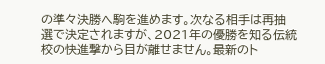の準々決勝へ駒を進めます。次なる相手は再抽選で決定されますが、2021年の優勝を知る伝統校の快進撃から目が離せません。最新のト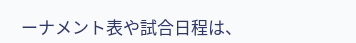ーナメント表や試合日程は、